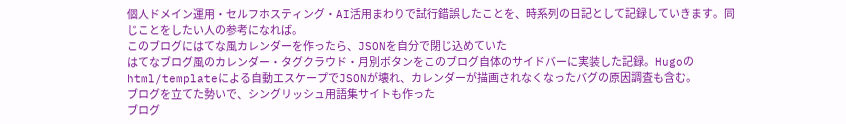個人ドメイン運用・セルフホスティング・AI活用まわりで試行錯誤したことを、時系列の日記として記録していきます。同じことをしたい人の参考になれば。
このブログにはてな風カレンダーを作ったら、JSONを自分で閉じ込めていた
はてなブログ風のカレンダー・タグクラウド・月別ボタンをこのブログ自体のサイドバーに実装した記録。Hugoのhtml/templateによる自動エスケープでJSONが壊れ、カレンダーが描画されなくなったバグの原因調査も含む。
ブログを立てた勢いで、シングリッシュ用語集サイトも作った
ブログ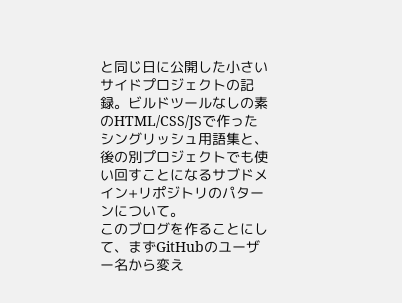と同じ日に公開した小さいサイドプロジェクトの記録。ビルドツールなしの素のHTML/CSS/JSで作ったシングリッシュ用語集と、後の別プロジェクトでも使い回すことになるサブドメイン+リポジトリのパターンについて。
このブログを作ることにして、まずGitHubのユーザー名から変え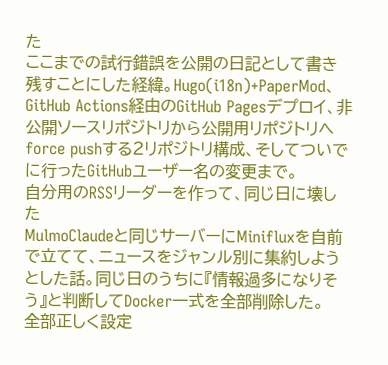た
ここまでの試行錯誤を公開の日記として書き残すことにした経緯。Hugo(i18n)+PaperMod、GitHub Actions経由のGitHub Pagesデプロイ、非公開ソースリポジトリから公開用リポジトリへforce pushする2リポジトリ構成、そしてついでに行ったGitHubユーザー名の変更まで。
自分用のRSSリーダーを作って、同じ日に壊した
MulmoClaudeと同じサーバーにMinifluxを自前で立てて、ニュースをジャンル別に集約しようとした話。同じ日のうちに『情報過多になりそう』と判断してDocker一式を全部削除した。
全部正しく設定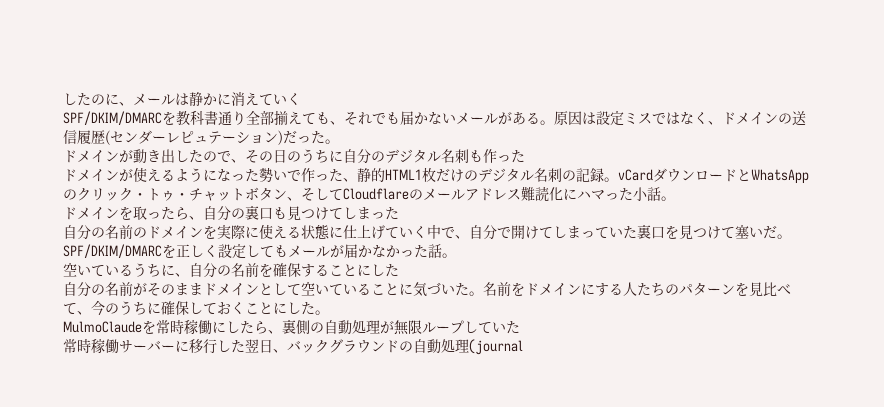したのに、メールは静かに消えていく
SPF/DKIM/DMARCを教科書通り全部揃えても、それでも届かないメールがある。原因は設定ミスではなく、ドメインの送信履歴(センダーレピュテーション)だった。
ドメインが動き出したので、その日のうちに自分のデジタル名刺も作った
ドメインが使えるようになった勢いで作った、静的HTML1枚だけのデジタル名刺の記録。vCardダウンロードとWhatsAppのクリック・トゥ・チャットボタン、そしてCloudflareのメールアドレス難読化にハマった小話。
ドメインを取ったら、自分の裏口も見つけてしまった
自分の名前のドメインを実際に使える状態に仕上げていく中で、自分で開けてしまっていた裏口を見つけて塞いだ。SPF/DKIM/DMARCを正しく設定してもメールが届かなかった話。
空いているうちに、自分の名前を確保することにした
自分の名前がそのままドメインとして空いていることに気づいた。名前をドメインにする人たちのパターンを見比べて、今のうちに確保しておくことにした。
MulmoClaudeを常時稼働にしたら、裏側の自動処理が無限ループしていた
常時稼働サーバーに移行した翌日、バックグラウンドの自動処理(journal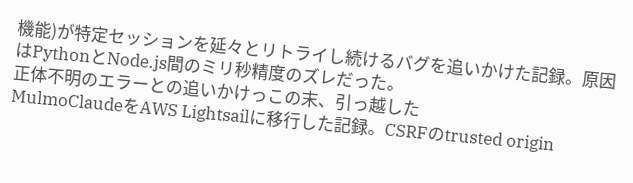機能)が特定セッションを延々とリトライし続けるバグを追いかけた記録。原因はPythonとNode.js間のミリ秒精度のズレだった。
正体不明のエラーとの追いかけっこの末、引っ越した
MulmoClaudeをAWS Lightsailに移行した記録。CSRFのtrusted origin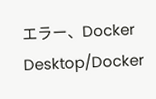エラー、Docker Desktop/Docker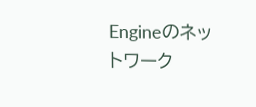Engineのネットワーク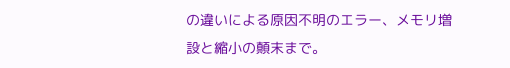の違いによる原因不明のエラー、メモリ増設と縮小の顛末まで。